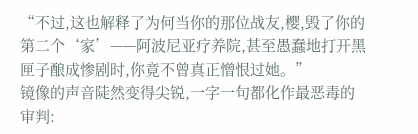“不过,这也解释了为何当你的那位战友,樱,毁了你的第二个‘家’——阿波尼亚疗养院,甚至愚蠢地打开黑匣子酿成惨剧时,你竟不曾真正憎恨过她。”
镜像的声音陡然变得尖锐,一字一句都化作最恶毒的审判: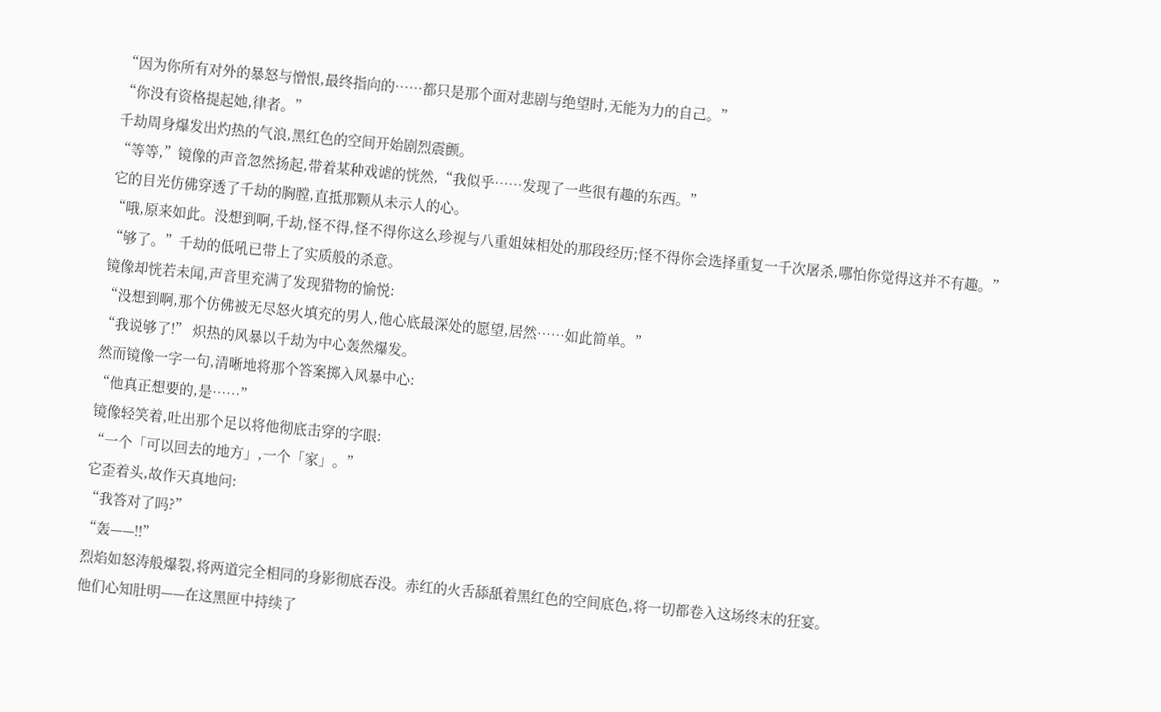“因为你所有对外的暴怒与憎恨,最终指向的……都只是那个面对悲剧与绝望时,无能为力的自己。”
“你没有资格提起她,律者。”
千劫周身爆发出灼热的气浪,黑红色的空间开始剧烈震颤。
“等等,”镜像的声音忽然扬起,带着某种戏谑的恍然,“我似乎……发现了一些很有趣的东西。”
它的目光仿佛穿透了千劫的胸膛,直抵那颗从未示人的心。
“哦,原来如此。没想到啊,千劫,怪不得,怪不得你这么珍视与八重姐妹相处的那段经历;怪不得你会选择重复一千次屠杀,哪怕你觉得这并不有趣。”
“够了。”千劫的低吼已带上了实质般的杀意。
镜像却恍若未闻,声音里充满了发现猎物的愉悦:
“没想到啊,那个仿佛被无尽怒火填充的男人,他心底最深处的愿望,居然……如此简单。”
“我说够了!” 炽热的风暴以千劫为中心轰然爆发。
然而镜像一字一句,清晰地将那个答案掷入风暴中心:
“他真正想要的,是……”
镜像轻笑着,吐出那个足以将他彻底击穿的字眼:
“一个「可以回去的地方」,一个「家」。”
它歪着头,故作天真地问:
“我答对了吗?”
“轰——!!”
烈焰如怒涛般爆裂,将两道完全相同的身影彻底吞没。赤红的火舌舔舐着黑红色的空间底色,将一切都卷入这场终末的狂宴。
他们心知肚明——在这黑匣中持续了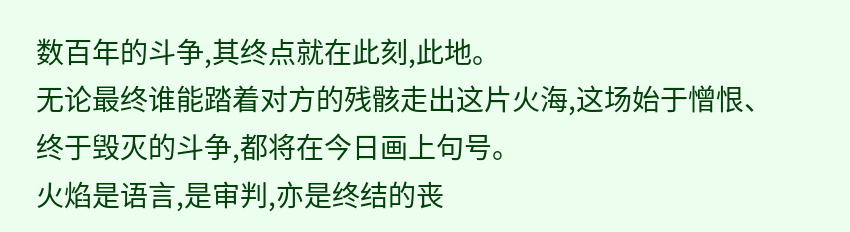数百年的斗争,其终点就在此刻,此地。
无论最终谁能踏着对方的残骸走出这片火海,这场始于憎恨、终于毁灭的斗争,都将在今日画上句号。
火焰是语言,是审判,亦是终结的丧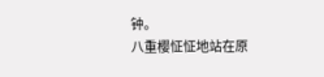钟。
八重樱怔怔地站在原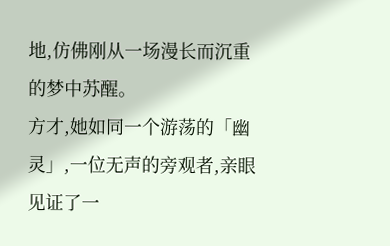地,仿佛刚从一场漫长而沉重的梦中苏醒。
方才,她如同一个游荡的「幽灵」,一位无声的旁观者,亲眼见证了一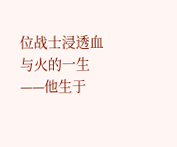位战士浸透血与火的一生——他生于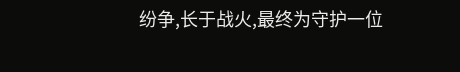纷争,长于战火,最终为守护一位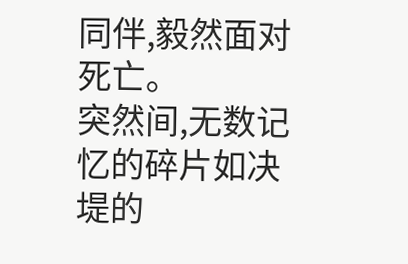同伴,毅然面对死亡。
突然间,无数记忆的碎片如决堤的